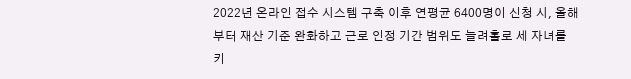2022년 온라인 접수 시스템 구축 이후 연평균 6400명이 신청 시, 올해부터 재산 기준 완화하고 근로 인정 기간 범위도 늘려홀로 세 자녀를 키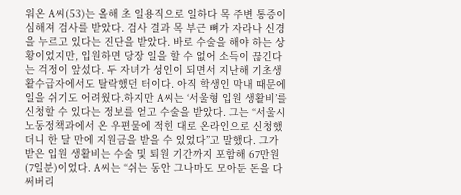워온 A씨(53)는 올해 초 일용직으로 일하다 목 주변 통증이 심해져 검사를 받았다. 검사 결과 목 부근 뼈가 자라나 신경을 누르고 있다는 진단을 받았다. 바로 수술을 해야 하는 상황이었지만, 입원하면 당장 일을 할 수 없어 소득이 끊긴다는 걱정이 앞섰다. 두 자녀가 성인이 되면서 지난해 기초생활수급자에서도 탈락했던 터이다. 아직 학생인 막내 때문에 일을 쉬기도 어려웠다.하지만 A씨는 ‘서울형 입원 생활비’를 신청할 수 있다는 정보를 얻고 수술을 받았다. 그는 “서울시 노동정책과에서 온 우편물에 적힌 대로 온라인으로 신청했더니 한 달 만에 지원금을 받을 수 있었다”고 말했다. 그가 받은 입원 생활비는 수술 및 퇴원 기간까지 포함해 67만원(7일분)이었다. A씨는 “쉬는 동안 그나마도 모아둔 돈을 다 써버리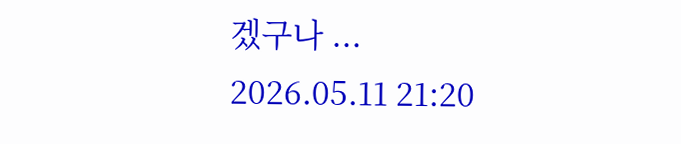겠구나 ...
2026.05.11 21:20